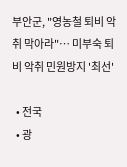부안군, "영농철 퇴비 악취 막아라"… 미부숙 퇴비 악취 민원방지 '최선'

  • 전국
  • 광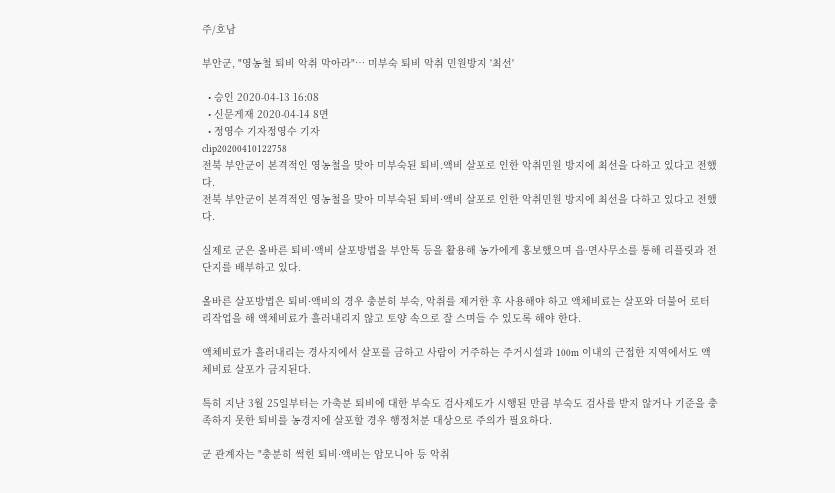주/호남

부안군, "영농철 퇴비 악취 막아라"… 미부숙 퇴비 악취 민원방지 '최선'

  • 승인 2020-04-13 16:08
  • 신문게재 2020-04-14 8면
  • 정영수 기자정영수 기자
clip20200410122758
전북 부안군이 본격적인 영농철을 맞아 미부숙된 퇴비.액비 살포로 인한 악취민원 방지에 최선을 다하고 있다고 전했다.
전북 부안군이 본격적인 영농철을 맞아 미부숙된 퇴비·액비 살포로 인한 악취민원 방지에 최선을 다하고 있다고 전했다.

실제로 군은 올바른 퇴비·액비 살포방법을 부안톡 등을 활용해 농가에게 홍보했으며 읍·면사무소를 통해 리플릿과 전단지를 배부하고 있다.

올바른 살포방법은 퇴비·액비의 경우 충분히 부숙, 악취를 제거한 후 사용해야 하고 액체비료는 살포와 더불어 로터리작업을 해 액체비료가 흘러내리지 않고 토양 속으로 잘 스며들 수 있도록 해야 한다.

액체비료가 흘러내리는 경사지에서 살포를 금하고 사람이 거주하는 주거시설과 100m 이내의 근접한 지역에서도 액체비료 살포가 금지된다.

특히 지난 3월 25일부터는 가축분 퇴비에 대한 부숙도 검사제도가 시행된 만큼 부숙도 검사를 받지 않거나 기준을 충족하지 못한 퇴비를 농경지에 살포할 경우 행정처분 대상으로 주의가 필요하다.

군 관계자는 "충분히 썩힌 퇴비·액비는 암모니아 등 악취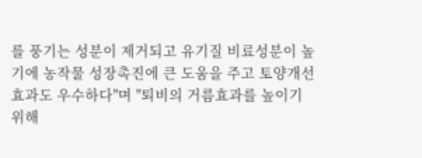를 풍기는 성분이 제거되고 유기질 비료성분이 높기에 농작물 성장촉진에 큰 도움을 주고 토양개선 효과도 우수하다"며 "퇴비의 거름효과를 높이기 위해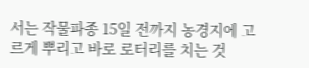서는 작물파종 15일 전까지 농경지에 고르게 뿌리고 바로 로터리를 치는 것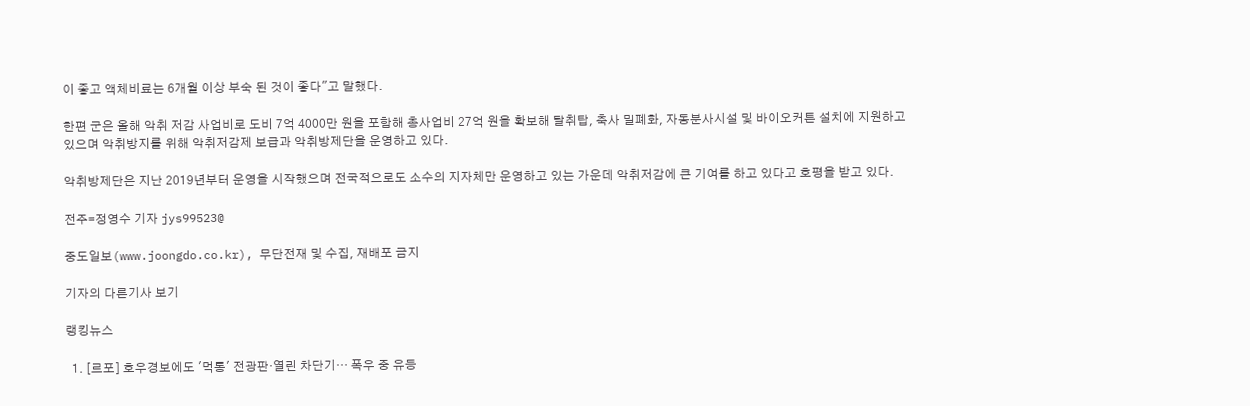이 좋고 액체비료는 6개월 이상 부숙 된 것이 좋다"고 말했다.

한편 군은 올해 악취 저감 사업비로 도비 7억 4000만 원을 포함해 총사업비 27억 원을 확보해 탈취탑, 축사 밀폐화, 자동분사시설 및 바이오커튼 설치에 지원하고 있으며 악취방지를 위해 악취저감제 보급과 악취방제단을 운영하고 있다.

악취방제단은 지난 2019년부터 운영을 시작했으며 전국적으로도 소수의 지자체만 운영하고 있는 가운데 악취저감에 큰 기여를 하고 있다고 호평을 받고 있다.

전주=정영수 기자 jys99523@

중도일보(www.joongdo.co.kr), 무단전재 및 수집, 재배포 금지

기자의 다른기사 보기

랭킹뉴스

  1. [르포] 호우경보에도 '먹통' 전광판·열린 차단기… 폭우 중 유등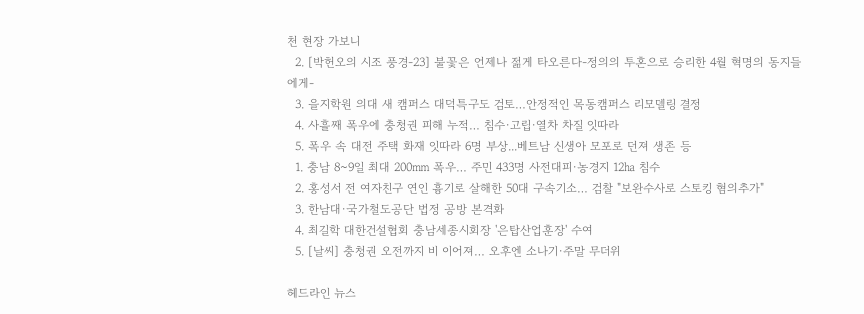천 현장 가보니
  2. [박헌오의 시조 풍경-23] 불꽃은 언제나 젊게 타오른다-정의의 투혼으로 승리한 4월 혁명의 동지들에게-
  3. 을지학원 의대 새 캠퍼스 대덕특구도 검토…안정적인 목동캠퍼스 리모델링 결정
  4. 사흘째 폭우에 충청권 피해 누적… 침수·고립·열차 차질 잇따라
  5. 폭우 속 대전 주택 화재 잇따라 6명 부상...베트남 신생아 모포로 던져 생존 등
  1. 충남 8~9일 최대 200㎜ 폭우… 주민 433명 사전대피·농경지 12㏊ 침수
  2. 홍성서 전 여자친구 연인 흉기로 살해한 50대 구속기소… 검찰 "보완수사로 스토킹 혐의추가"
  3. 한남대·국가철도공단 법정 공방 본격화
  4. 최길학 대한건설협회 충남세종시회장 '은탑산업훈장' 수여
  5. [날씨] 충청권 오전까지 비 이어져… 오후엔 소나기·주말 무더위

헤드라인 뉴스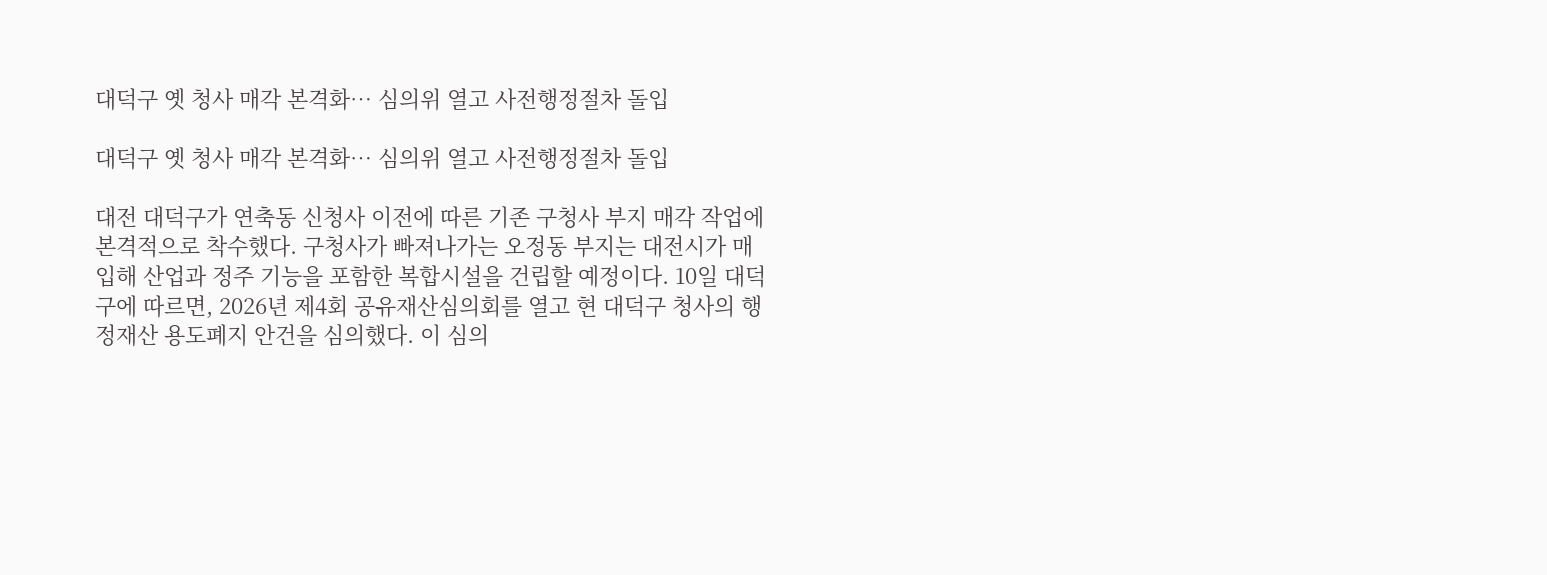대덕구 옛 청사 매각 본격화… 심의위 열고 사전행정절차 돌입

대덕구 옛 청사 매각 본격화… 심의위 열고 사전행정절차 돌입

대전 대덕구가 연축동 신청사 이전에 따른 기존 구청사 부지 매각 작업에 본격적으로 착수했다. 구청사가 빠져나가는 오정동 부지는 대전시가 매입해 산업과 정주 기능을 포함한 복합시설을 건립할 예정이다. 10일 대덕구에 따르면, 2026년 제4회 공유재산심의회를 열고 현 대덕구 청사의 행정재산 용도폐지 안건을 심의했다. 이 심의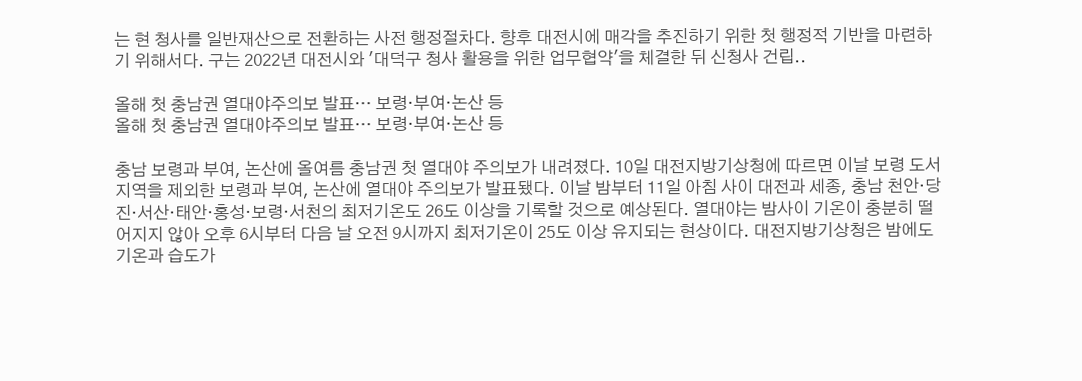는 현 청사를 일반재산으로 전환하는 사전 행정절차다. 향후 대전시에 매각을 추진하기 위한 첫 행정적 기반을 마련하기 위해서다. 구는 2022년 대전시와 '대덕구 청사 활용을 위한 업무협약'을 체결한 뒤 신청사 건립..

올해 첫 충남권 열대야주의보 발표… 보령·부여·논산 등
올해 첫 충남권 열대야주의보 발표… 보령·부여·논산 등

충남 보령과 부여, 논산에 올여름 충남권 첫 열대야 주의보가 내려졌다. 10일 대전지방기상청에 따르면 이날 보령 도서지역을 제외한 보령과 부여, 논산에 열대야 주의보가 발표됐다. 이날 밤부터 11일 아침 사이 대전과 세종, 충남 천안·당진·서산·태안·홍성·보령·서천의 최저기온도 26도 이상을 기록할 것으로 예상된다. 열대야는 밤사이 기온이 충분히 떨어지지 않아 오후 6시부터 다음 날 오전 9시까지 최저기온이 25도 이상 유지되는 현상이다. 대전지방기상청은 밤에도 기온과 습도가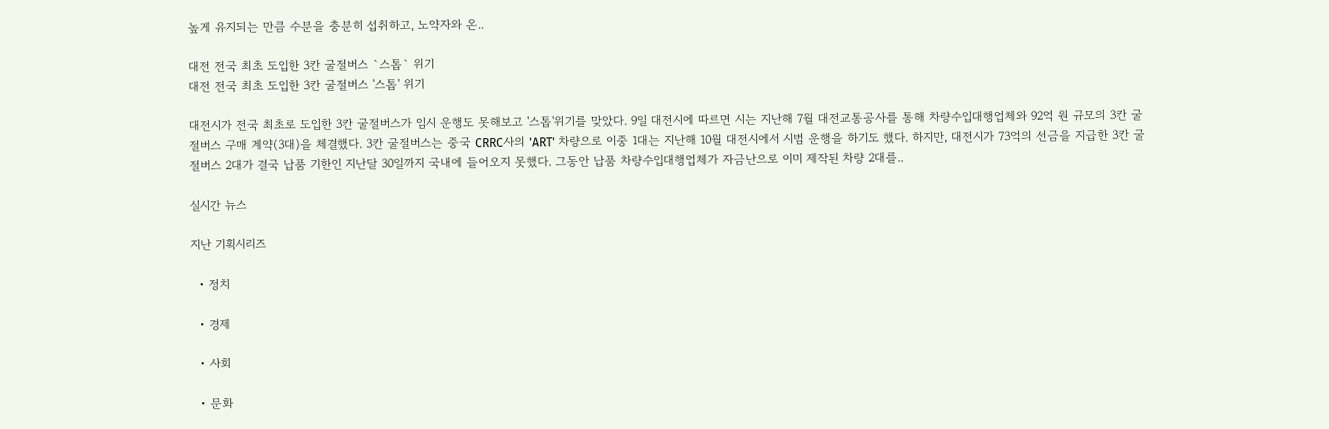높게 유지되는 만큼 수분을 충분히 섭취하고, 노약자와 온..

대전 전국 최초 도입한 3칸 굴절버스 `스톱` 위기
대전 전국 최초 도입한 3칸 굴절버스 '스톱' 위기

대전시가 전국 최초로 도입한 3칸 굴절버스가 임시 운행도 못해보고 '스톱'위기를 맞았다. 9일 대전시에 따르면 시는 지난해 7월 대전교통공사를 통해 차량수입대행업체와 92억 원 규모의 3칸 굴절버스 구매 계약(3대)을 체결했다. 3칸 굴절버스는 중국 CRRC사의 'ART' 차량으로 이중 1대는 지난해 10월 대전시에서 시범 운행을 하기도 했다. 하지만, 대전시가 73억의 선금을 지급한 3칸 굴절버스 2대가 결국 납품 기한인 지난달 30일까지 국내에 들어오지 못했다. 그동안 납품 차량수입대행업체가 자금난으로 이미 제작된 차량 2대를..

실시간 뉴스

지난 기획시리즈

  • 정치

  • 경제

  • 사회

  • 문화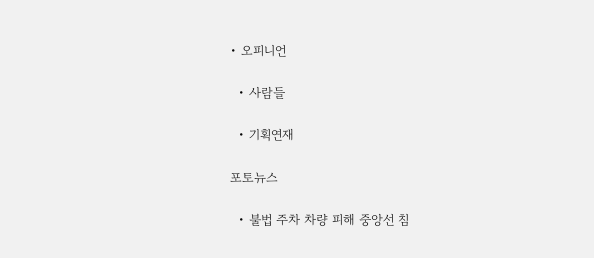• 오피니언

  • 사람들

  • 기획연재

포토뉴스

  • 불법 주차 차량 피해 중앙선 침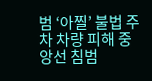범 ‘아찔’ 불법 주차 차량 피해 중앙선 침범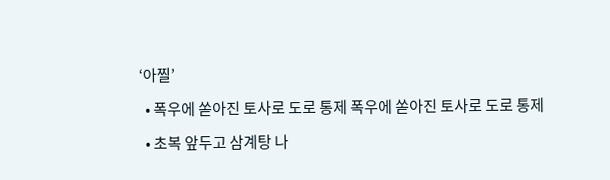‘아찔’

  • 폭우에 쏟아진 토사로 도로 통제 폭우에 쏟아진 토사로 도로 통제

  • 초복 앞두고 삼계탕 나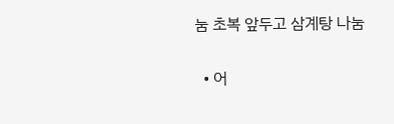눔 초복 앞두고 삼계탕 나눔

  • 어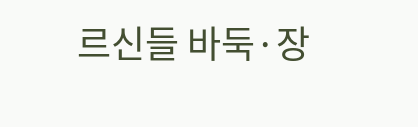르신들 바둑·장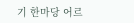기 한마당 어르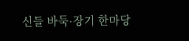신들 바둑·장기 한마당